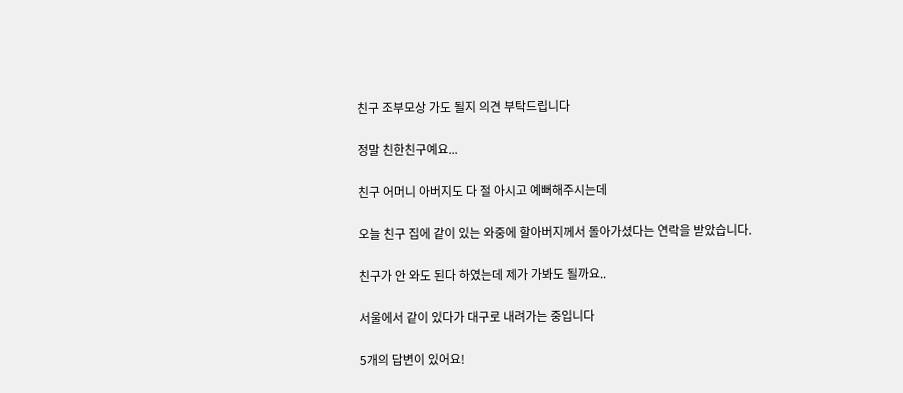친구 조부모상 가도 될지 의견 부탁드립니다

정말 친한친구예요...

친구 어머니 아버지도 다 절 아시고 예뻐해주시는데

오늘 친구 집에 같이 있는 와중에 할아버지께서 돌아가셨다는 연락을 받았습니다.

친구가 안 와도 된다 하였는데 제가 가봐도 될까요..

서울에서 같이 있다가 대구로 내려가는 중입니다

5개의 답변이 있어요!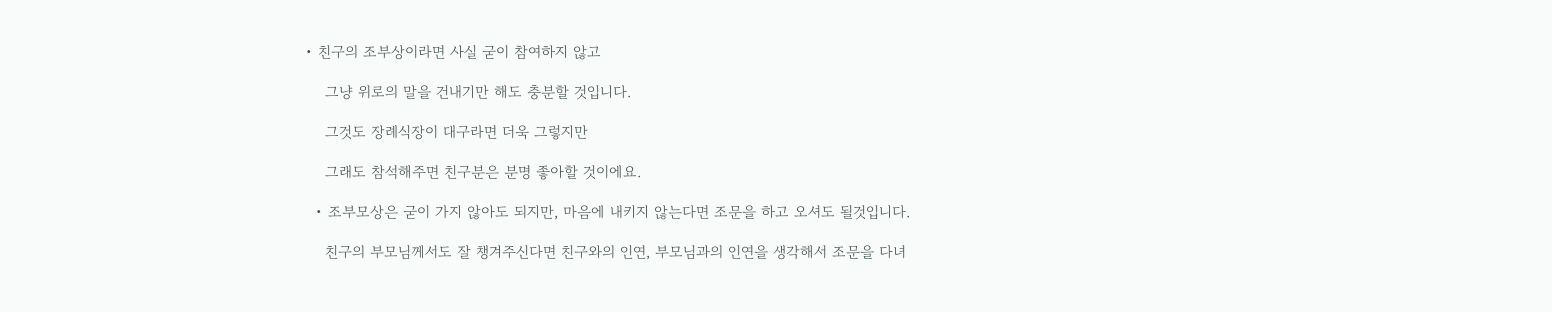• 친구의 조부상이라면 사실 굳이 참여하지 않고

    그냥 위로의 말을 건내기만 해도 충분할 것입니다.

    그것도 장례식장이 대구라면 더욱 그렇지만

    그래도 참석해주면 친구분은 분명 좋아할 것이에요.

  • 조부모상은 굳이 가지 않아도 되지만, 마음에 내키지 않는다면 조문을 하고 오셔도 될것입니다.

    친구의 부모님께서도 잘 챙겨주신다면 친구와의 인연, 부모님과의 인연을 생각해서 조문을 다녀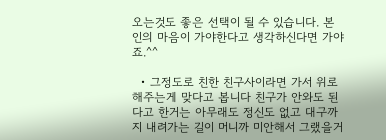오는것도 좋은 선택이 될 수 있습니다. 본인의 마음이 가야한다고 생각하신다면 가야죠.^^

  • 그정도로 친한 친구사이라면 가서 위로해주는게 맞다고 봅니다 친구가 안와도 된다고 한거는 아무래도 정신도 없고 대구까지 내려가는 길이 머니까 미안해서 그랬을거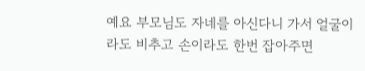예요 부모님도 자네를 아신다니 가서 얼굴이라도 비추고 손이라도 한번 잡아주면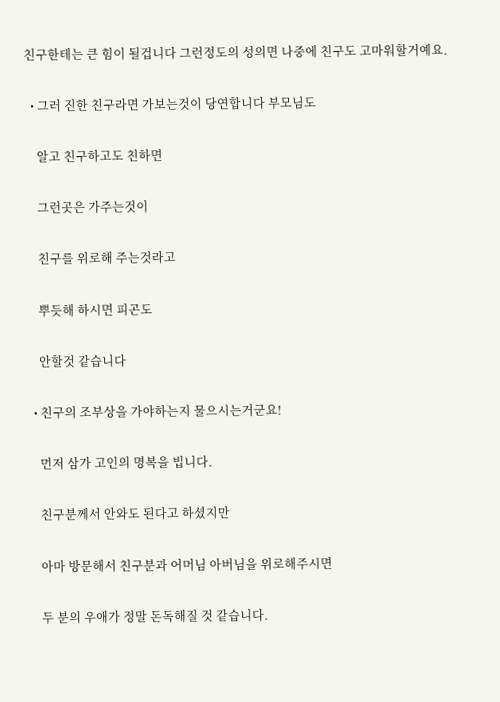친구한테는 큰 힘이 될겁니다 그런정도의 성의면 나중에 친구도 고마워할거예요.

  • 그러 진한 친구라면 가보는것이 당연합니다 부모님도

    알고 친구하고도 친하면

    그런곳은 가주는것이

    친구를 위로해 주는것라고

    뿌듯해 하시면 피곤도

    안할것 같습니다

  • 친구의 조부상을 가야하는지 물으시는거군요!

    먼저 삼가 고인의 명복을 빕니다.

    친구분께서 안와도 된다고 하셨지만

    아마 방문해서 친구분과 어머님 아버님을 위로해주시면

    두 분의 우애가 정말 돈독해질 것 같습니다.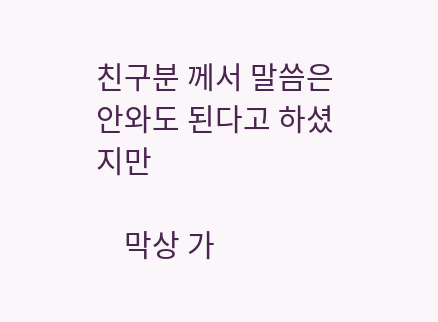친구분 께서 말씀은 안와도 된다고 하셨지만

    막상 가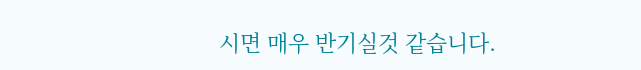시면 매우 반기실것 같습니다.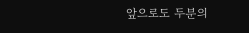앞으로도 두분의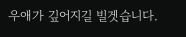우애가 깊어지길 빌겟습니다.